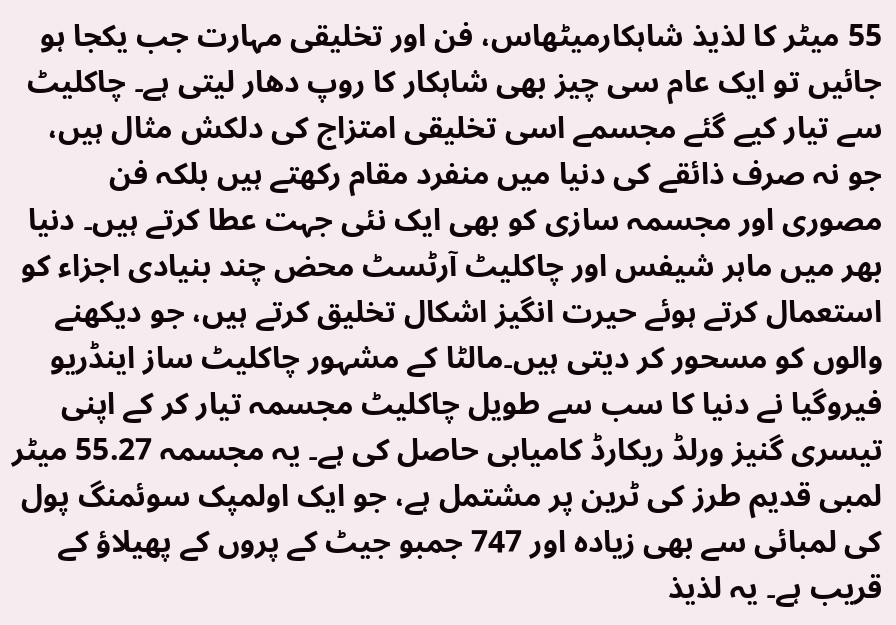55 میٹر کا لذیذ شاہکارمیٹھاس، فن اور تخلیقی مہارت جب یکجا ہو جائیں تو ایک عام سی چیز بھی شاہکار کا روپ دھار لیتی ہے۔ چاکلیٹ سے تیار کیے گئے مجسمے اسی تخلیقی امتزاج کی دلکش مثال ہیں، جو نہ صرف ذائقے کی دنیا میں منفرد مقام رکھتے ہیں بلکہ فن مصوری اور مجسمہ سازی کو بھی ایک نئی جہت عطا کرتے ہیں۔ دنیا بھر میں ماہر شیفس اور چاکلیٹ آرٹسٹ محض چند بنیادی اجزاء کو استعمال کرتے ہوئے حیرت انگیز اشکال تخلیق کرتے ہیں، جو دیکھنے والوں کو مسحور کر دیتی ہیں۔مالٹا کے مشہور چاکلیٹ ساز اینڈریو فیروگیا نے دنیا کا سب سے طویل چاکلیٹ مجسمہ تیار کر کے اپنی تیسری گنیز ورلڈ ریکارڈ کامیابی حاصل کی ہے۔ یہ مجسمہ 55.27 میٹر لمبی قدیم طرز کی ٹرین پر مشتمل ہے، جو ایک اولمپک سوئمنگ پول کی لمبائی سے بھی زیادہ اور 747 جمبو جیٹ کے پروں کے پھیلاؤ کے قریب ہے۔ یہ لذیذ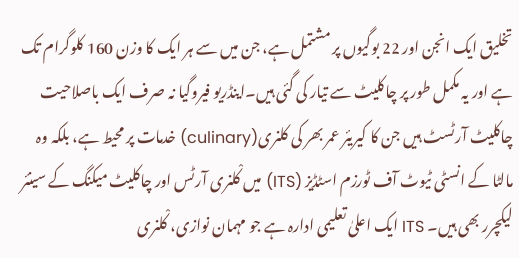تخلیق ایک انجن اور 22 بوگیوں پر مشتمل ہے، جن میں سے ہر ایک کا وزن 160 کلوگرام تک ہے اور یہ مکمل طور پر چاکلیٹ سے تیار کی گئی ہیں۔اینڈریو فیروگیا نہ صرف ایک باصلاحیت چاکلیٹ آرٹسٹ ہیں جن کا کیریئر عمر بھر کی کلنری(culinary) خدمات پر محیط ہے، بلکہ وہ مالٹا کے انسٹی ٹیوٹ آف ٹورزم اسٹڈیز (ITS) میں کْلنری آرٹس اور چاکلیٹ میکنگ کے سینئر لیکچرر بھی ہیں۔ ITS ایک اعلیٰ تعلیمی ادارہ ہے جو مہمان نوازی، کْلنری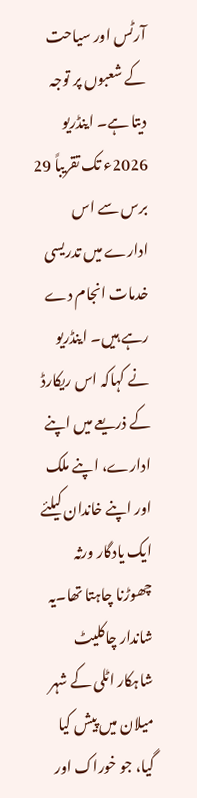آرٹس اور سیاحت کے شعبوں پر توجہ دیتا ہے۔ اینڈریو 2026ء تک تقریباً 29 برس سے اس ادارے میں تدریسی خدمات انجام دے رہے ہیں۔ اینڈریو نے کہاکہ اس ریکارڈ کے ذریعے میں اپنے ادارے، اپنے ملک اور اپنے خاندان کیلئے ایک یادگار ورثہ چھوڑنا چاہتا تھا۔یہ شاندار چاکلیٹ شاہکار اٹلی کے شہر میلان میں پیش کیا گیا، جو خوراک اور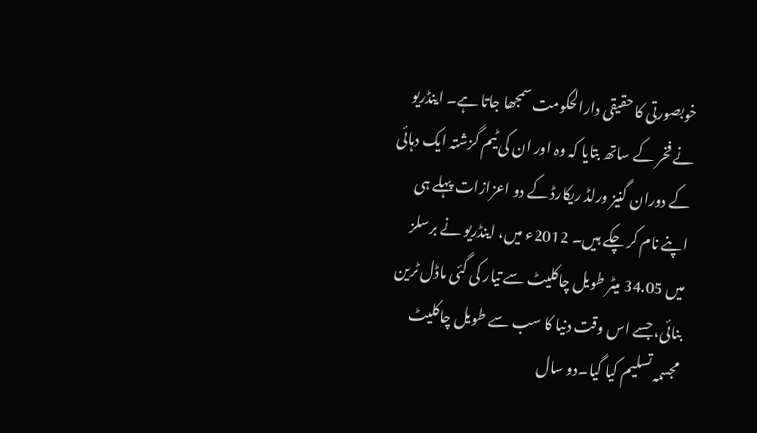خوبصورتی کا حقیقی دارالحکومت سمجھا جاتا ہے۔ اینڈریو نے فخر کے ساتھ بتایا کہ وہ اور ان کی ٹیم گزشتہ ایک دہائی کے دوران گنیز ورلڈ ریکارڈ کے دو اعزازات پہلے ہی اپنے نام کر چکے ہیں۔ 2012ء میں، اینڈریو نے برسلز میں 34.05 میٹر طویل چاکلیٹ سے تیار کی گئی ماڈل ٹرین بنائی، جسے اس وقت دنیا کا سب سے طویل چاکلیٹ مجسمہ تسلیم کیا گیا۔دو سال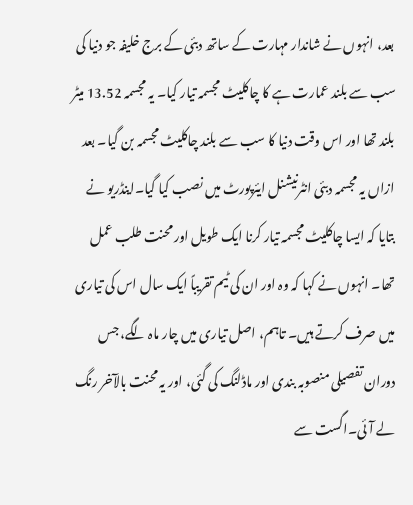بعد، انہوں نے شاندار مہارت کے ساتھ دبئی کے برج خلیفہ جو دنیا کی سب سے بلند عمارت ہے کا چاکلیٹ مجسمہ تیار کیا۔ یہ مجسمہ 13.52 میٹر بلند تھا اور اس وقت دنیا کا سب سے بلند چاکلیٹ مجسمہ بن گیا۔ بعد ازاں یہ مجسمہ دبئی انٹرنیشنل ایئرپورٹ میں نصب کیا گیا۔اینڈریو نے بتایا کہ ایسا چاکلیٹ مجسمہ تیار کرنا ایک طویل اور محنت طلب عمل تھا۔ انہوں نے کہا کہ وہ اور ان کی ٹیم تقریباً ایک سال اس کی تیاری میں صرف کرتے ہیں۔ تاہم، اصل تیاری میں چار ماہ لگے، جس دوران تفصیلی منصوبہ بندی اور ماڈلنگ کی گئی، اور یہ محنت بالآخر رنگ لے آئی۔اگست سے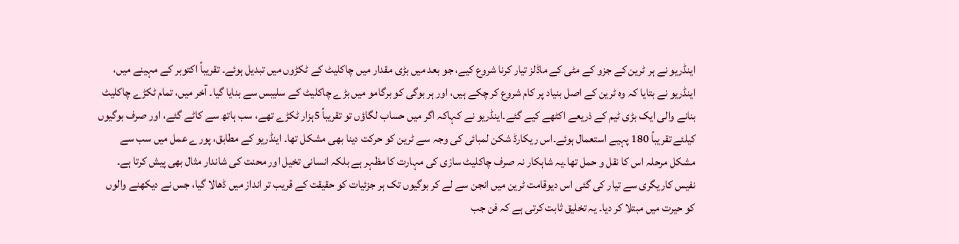اینڈریو نے ہر ٹرین کے جزو کے مٹی کے ماڈلز تیار کرنا شروع کیے، جو بعد میں بڑی مقدار میں چاکلیٹ کے ٹکڑوں میں تبدیل ہوئے۔ تقریباً اکتوبر کے مہینے میں، اینڈریو نے بتایا کہ وہ ٹرین کے اصل بنیاد پر کام شروع کر چکے ہیں، اور ہر بوگی کو برگامو میں بڑے چاکلیٹ کے سلیبس سے بنایا گیا۔ آخر میں، تمام ٹکڑے چاکلیٹ بنانے والی ایک بڑی ٹیم کے ذریعے اکٹھے کیے گئے۔اینڈریو نے کہاکہ اگر میں حساب لگاؤں تو تقریباً 5ہزار ٹکڑے تھے، سب ہاتھ سے کاٹے گئے، اور صرف بوگیوں کیلئے تقریباً 180 پہیے استعمال ہوئے۔اس ریکارڈ شکن لمبائی کی وجہ سے ٹرین کو حرکت دینا بھی مشکل تھا۔ اینڈریو کے مطابق، پورے عمل میں سب سے مشکل مرحلہ اس کا نقل و حمل تھا۔یہ شاہکار نہ صرف چاکلیٹ سازی کی مہارت کا مظہر ہے بلکہ انسانی تخیل اور محنت کی شاندار مثال بھی پیش کرتا ہے۔ نفیس کاریگری سے تیار کی گئی اس دیوقامت ٹرین میں انجن سے لے کر بوگیوں تک ہر جزئیات کو حقیقت کے قریب تر انداز میں ڈھالا گیا، جس نے دیکھنے والوں کو حیرت میں مبتلا کر دیا۔ یہ تخلیق ثابت کرتی ہے کہ فن جب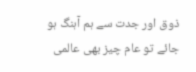ذوق اور جدت سے ہم آہنگ ہو جائے تو عام چیز بھی عالمی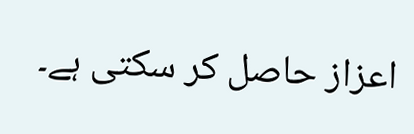اعزاز حاصل کر سکتی ہے۔